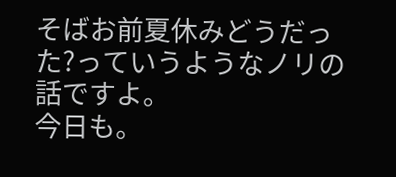そばお前夏休みどうだった?っていうようなノリの話ですよ。
今日も。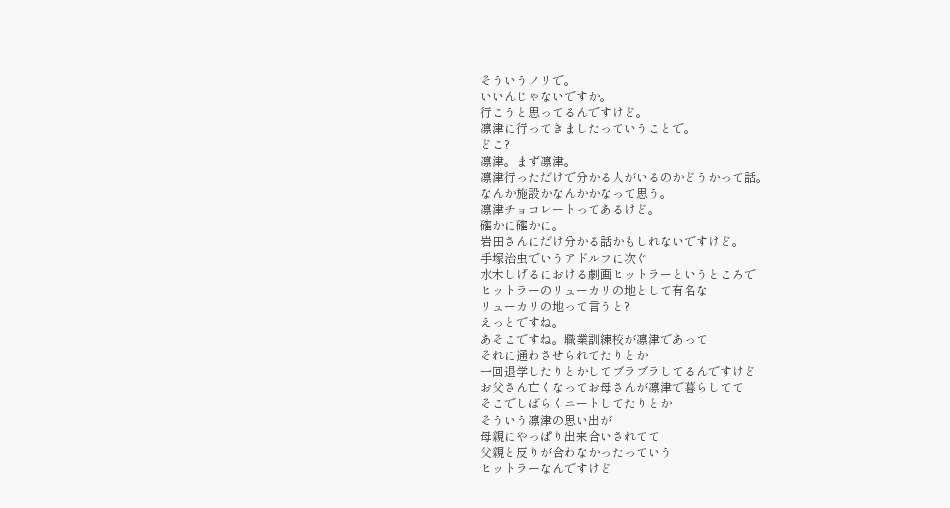そういうノリで。
いいんじゃないですか。
行こうと思ってるんですけど。
凛津に行ってきましたっていうことで。
どこ?
凛津。まず凛津。
凛津行っただけで分かる人がいるのかどうかって話。
なんか施設かなんかかなって思う。
凛津チョコレートってあるけど。
確かに確かに。
岩田さんにだけ分かる話かもしれないですけど。
手塚治虫でいうアドルフに次ぐ
水木しげるにおける劇画ヒットラーというところで
ヒットラーのリューカリの地として有名な
リューカリの地って言うと?
えっとですね。
あそこですね。職業訓練校が凛津であって
それに通わさせられてたりとか
一回退学したりとかしてブラブラしてるんですけど
お父さん亡くなってお母さんが凛津で暮らしてて
そこでしばらくニートしてたりとか
そういう凛津の思い出が
母親にやっぱり出来合いされてて
父親と反りが合わなかったっていう
ヒットラーなんですけど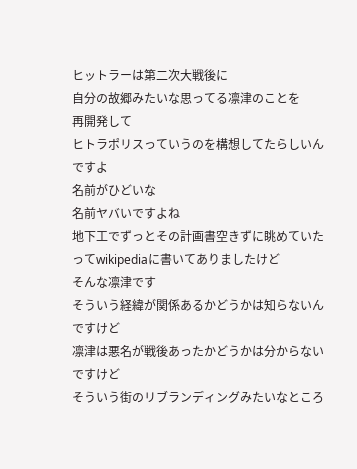ヒットラーは第二次大戦後に
自分の故郷みたいな思ってる凛津のことを
再開発して
ヒトラポリスっていうのを構想してたらしいんですよ
名前がひどいな
名前ヤバいですよね
地下工でずっとその計画書空きずに眺めていた
ってwikipediaに書いてありましたけど
そんな凛津です
そういう経緯が関係あるかどうかは知らないんですけど
凛津は悪名が戦後あったかどうかは分からないですけど
そういう街のリブランディングみたいなところ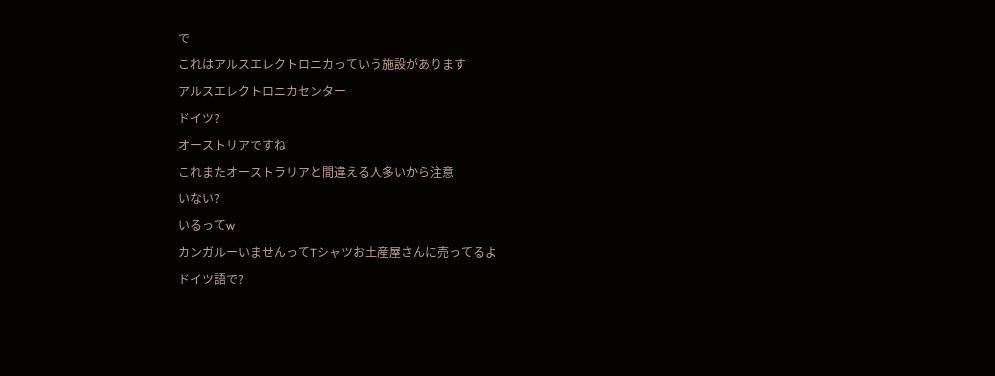で
これはアルスエレクトロニカっていう施設があります
アルスエレクトロニカセンター
ドイツ?
オーストリアですね
これまたオーストラリアと間違える人多いから注意
いない?
いるってw
カンガルーいませんってTシャツお土産屋さんに売ってるよ
ドイツ語で?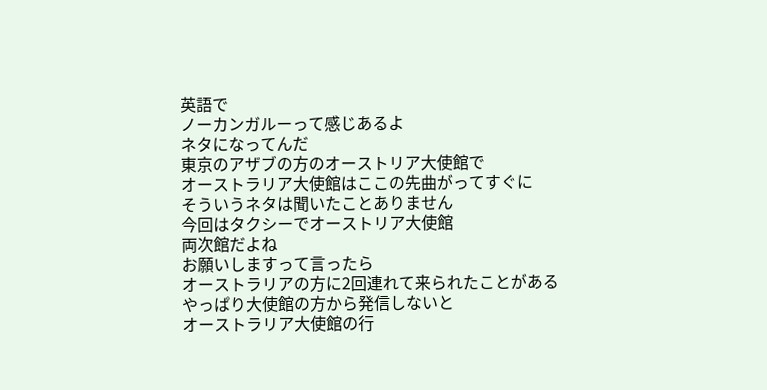英語で
ノーカンガルーって感じあるよ
ネタになってんだ
東京のアザブの方のオーストリア大使館で
オーストラリア大使館はここの先曲がってすぐに
そういうネタは聞いたことありません
今回はタクシーでオーストリア大使館
両次館だよね
お願いしますって言ったら
オーストラリアの方に2回連れて来られたことがある
やっぱり大使館の方から発信しないと
オーストラリア大使館の行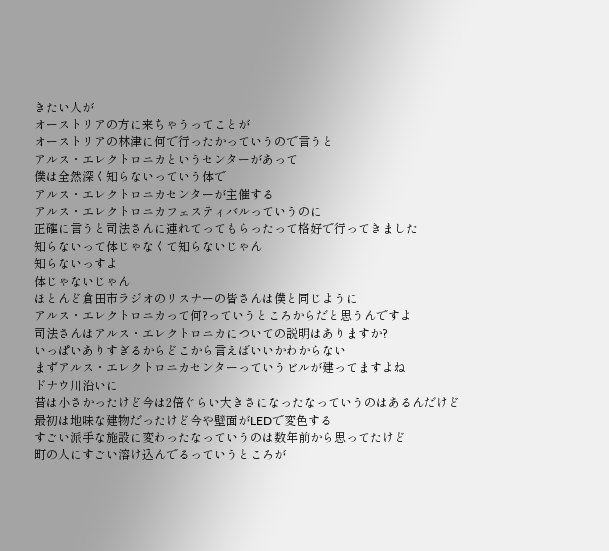きたい人が
オーストリアの方に来ちゃうってことが
オーストリアの林津に何で行ったかっていうので言うと
アルス・エレクトロニカというセンターがあって
僕は全然深く知らないっていう体で
アルス・エレクトロニカセンターが主催する
アルス・エレクトロニカフェスティバルっていうのに
正確に言うと司法さんに連れてってもらったって格好で行ってきました
知らないって体じゃなくて知らないじゃん
知らないっすよ
体じゃないじゃん
ほとんど倉田市ラジオのリスナーの皆さんは僕と同じように
アルス・エレクトロニカって何?っていうところからだと思うんですよ
司法さんはアルス・エレクトロニカについての説明はありますか?
いっぱいありすぎるからどこから言えばいいかわからない
まずアルス・エレクトロニカセンターっていうビルが建ってますよね
ドナウ川沿いに
昔は小さかったけど今は2倍ぐらい大きさになったなっていうのはあるんだけど
最初は地味な建物だったけど今や壁面がLEDで変色する
すごい派手な施設に変わったなっていうのは数年前から思ってたけど
町の人にすごい溶け込んでるっていうところが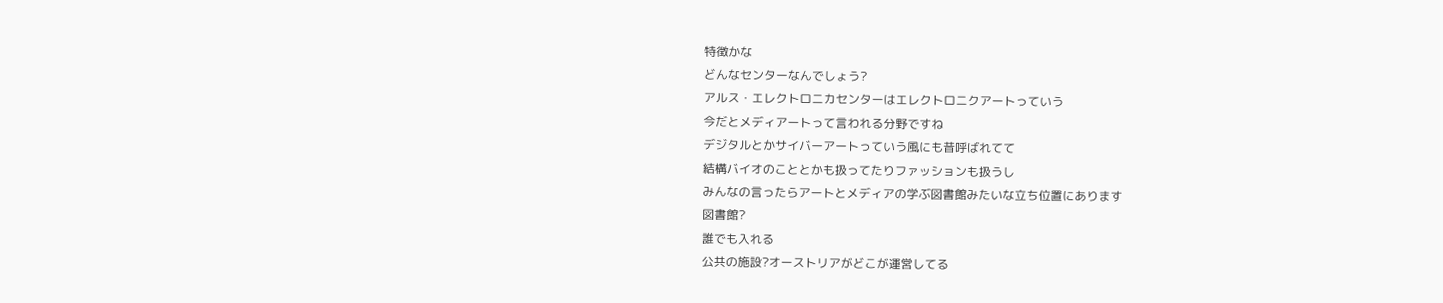特徴かな
どんなセンターなんでしょう?
アルス・エレクトロニカセンターはエレクトロニクアートっていう
今だとメディアートって言われる分野ですね
デジタルとかサイバーアートっていう風にも昔呼ばれてて
結構バイオのこととかも扱ってたりファッションも扱うし
みんなの言ったらアートとメディアの学ぶ図書館みたいな立ち位置にあります
図書館?
誰でも入れる
公共の施設?オーストリアがどこが運営してる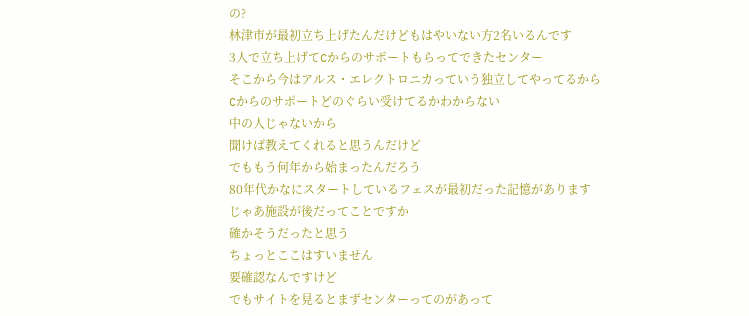の?
林津市が最初立ち上げたんだけどもはやいない方2名いるんです
3人で立ち上げてCからのサポートもらってできたセンター
そこから今はアルス・エレクトロニカっていう独立してやってるから
Cからのサポートどのぐらい受けてるかわからない
中の人じゃないから
聞けば教えてくれると思うんだけど
でももう何年から始まったんだろう
80年代かなにスタートしているフェスが最初だった記憶があります
じゃあ施設が後だってことですか
確かそうだったと思う
ちょっとここはすいません
要確認なんですけど
でもサイトを見るとまずセンターってのがあって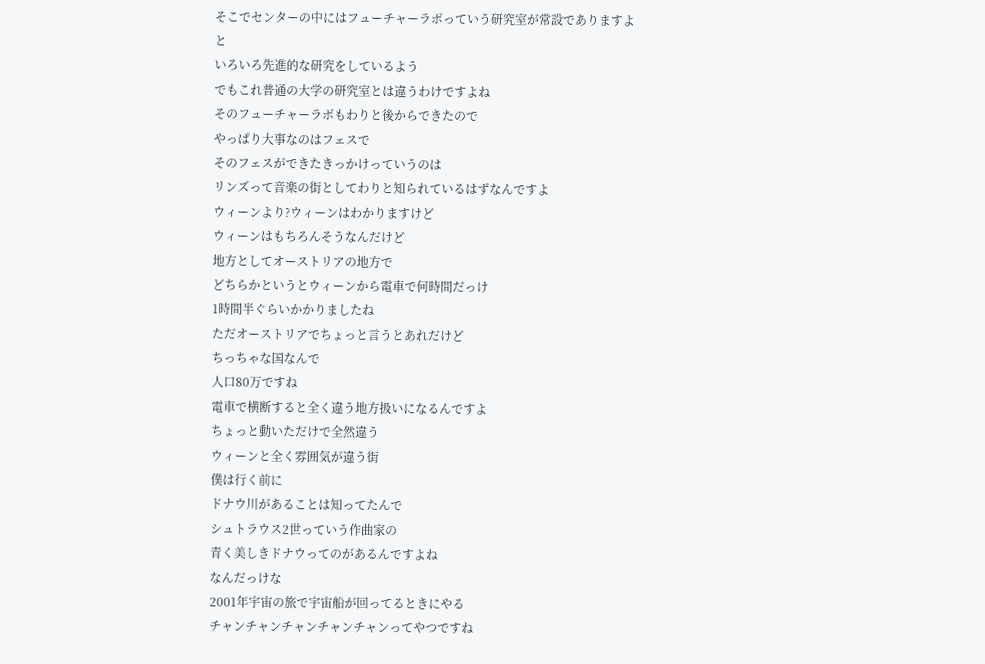そこでセンターの中にはフューチャーラボっていう研究室が常設でありますよと
いろいろ先進的な研究をしているよう
でもこれ普通の大学の研究室とは違うわけですよね
そのフューチャーラボもわりと後からできたので
やっぱり大事なのはフェスで
そのフェスができたきっかけっていうのは
リンズって音楽の街としてわりと知られているはずなんですよ
ウィーンより?ウィーンはわかりますけど
ウィーンはもちろんそうなんだけど
地方としてオーストリアの地方で
どちらかというとウィーンから電車で何時間だっけ
1時間半ぐらいかかりましたね
ただオーストリアでちょっと言うとあれだけど
ちっちゃな国なんで
人口80万ですね
電車で横断すると全く違う地方扱いになるんですよ
ちょっと動いただけで全然違う
ウィーンと全く雰囲気が違う街
僕は行く前に
ドナウ川があることは知ってたんで
シュトラウス2世っていう作曲家の
青く美しきドナウってのがあるんですよね
なんだっけな
2001年宇宙の旅で宇宙船が回ってるときにやる
チャンチャンチャンチャンチャンってやつですね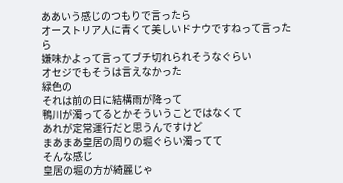ああいう感じのつもりで言ったら
オーストリア人に青くて美しいドナウですねって言ったら
嫌味かよって言ってブチ切れられそうなぐらい
オセジでもそうは言えなかった
緑色の
それは前の日に結構雨が降って
鴨川が濁ってるとかそういうことではなくて
あれが定常運行だと思うんですけど
まあまあ皇居の周りの堀ぐらい濁ってて
そんな感じ
皇居の堀の方が綺麗じゃ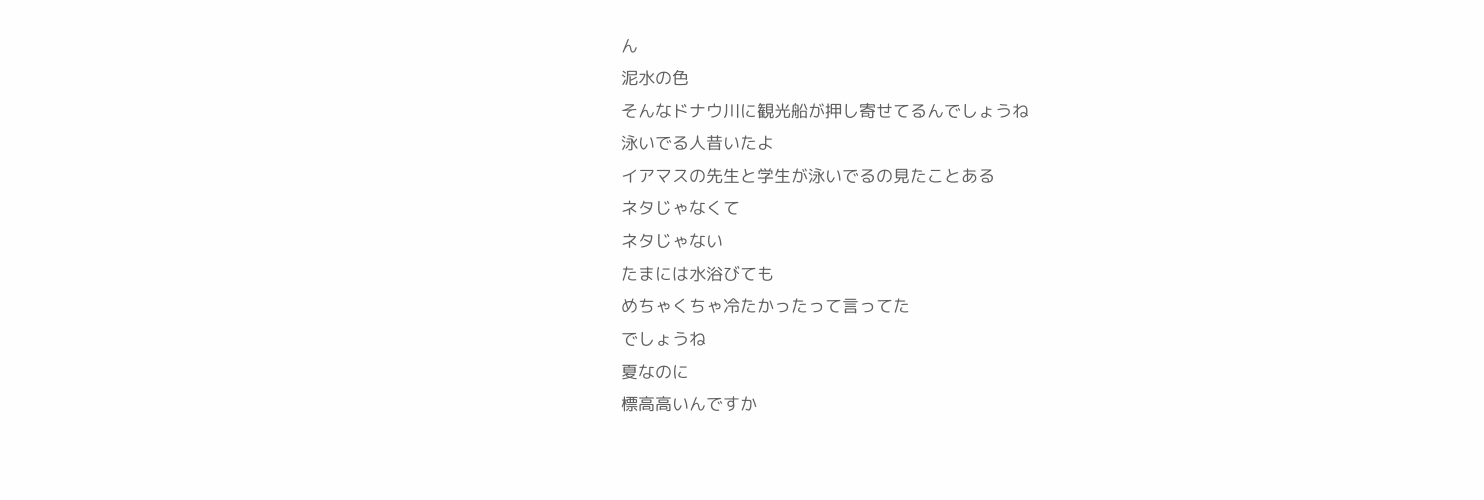ん
泥水の色
そんなドナウ川に観光船が押し寄せてるんでしょうね
泳いでる人昔いたよ
イアマスの先生と学生が泳いでるの見たことある
ネタじゃなくて
ネタじゃない
たまには水浴びても
めちゃくちゃ冷たかったって言ってた
でしょうね
夏なのに
標高高いんですか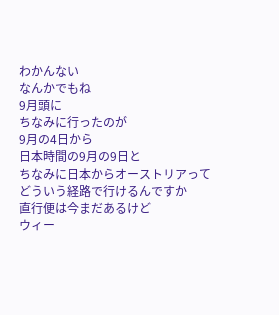わかんない
なんかでもね
9月頭に
ちなみに行ったのが
9月の4日から
日本時間の9月の9日と
ちなみに日本からオーストリアって
どういう経路で行けるんですか
直行便は今まだあるけど
ウィー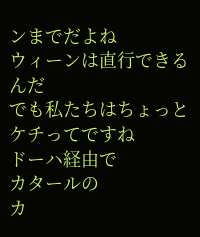ンまでだよね
ウィーンは直行できるんだ
でも私たちはちょっとケチってですね
ドーハ経由で
カタールの
カ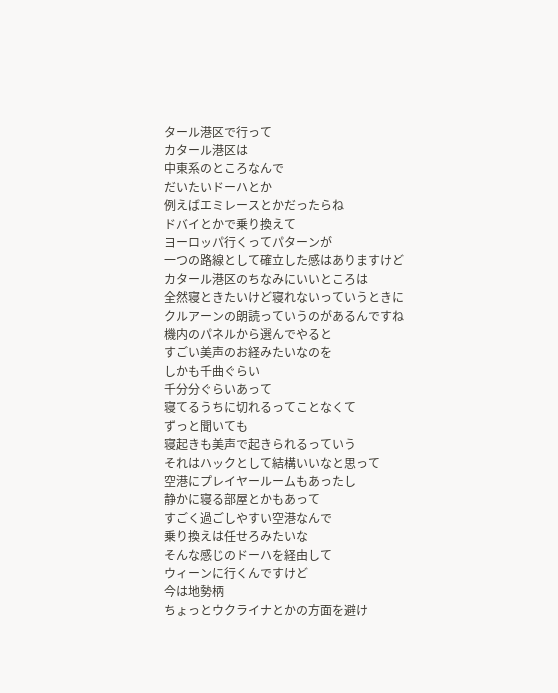タール港区で行って
カタール港区は
中東系のところなんで
だいたいドーハとか
例えばエミレースとかだったらね
ドバイとかで乗り換えて
ヨーロッパ行くってパターンが
一つの路線として確立した感はありますけど
カタール港区のちなみにいいところは
全然寝ときたいけど寝れないっていうときに
クルアーンの朗読っていうのがあるんですね
機内のパネルから選んでやると
すごい美声のお経みたいなのを
しかも千曲ぐらい
千分分ぐらいあって
寝てるうちに切れるってことなくて
ずっと聞いても
寝起きも美声で起きられるっていう
それはハックとして結構いいなと思って
空港にプレイヤールームもあったし
静かに寝る部屋とかもあって
すごく過ごしやすい空港なんで
乗り換えは任せろみたいな
そんな感じのドーハを経由して
ウィーンに行くんですけど
今は地勢柄
ちょっとウクライナとかの方面を避け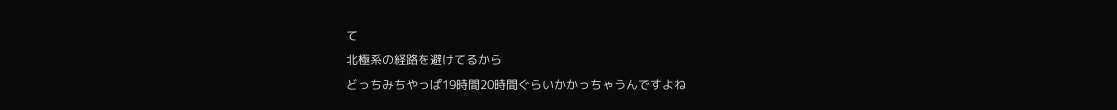て
北極系の経路を避けてるから
どっちみちやっぱ19時間20時間ぐらいかかっちゃうんですよね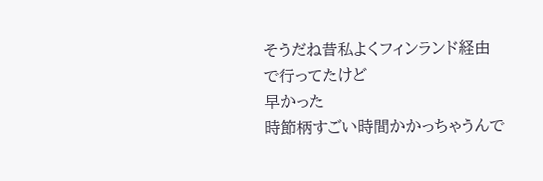そうだね昔私よくフィンランド経由で行ってたけど
早かった
時節柄すごい時間かかっちゃうんで